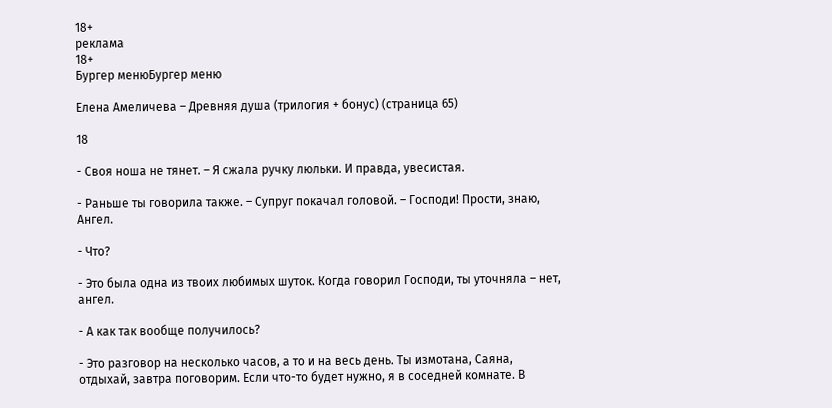18+
реклама
18+
Бургер менюБургер меню

Елена Амеличева – Древняя душа (трилогия + бонус) (страница 65)

18

- Своя ноша не тянет. – Я сжала ручку люльки. И правда, увесистая.

- Раньше ты говорила также. – Супруг покачал головой. – Господи! Прости, знаю, Ангел.

- Что?

- Это была одна из твоих любимых шуток. Когда говорил Господи, ты уточняла – нет, ангел.

- А как так вообще получилось?

- Это разговор на несколько часов, а то и на весь день. Ты измотана, Саяна, отдыхай, завтра поговорим. Если что-то будет нужно, я в соседней комнате. В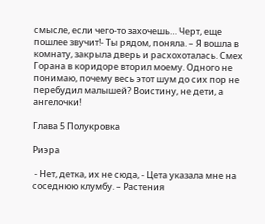смысле, если чего-то захочешь… Черт, еще пошлее звучит!- Ты рядом, поняла. – Я вошла в комнату, закрыла дверь и расхохоталась. Смех Горана в коридоре вторил моему. Одного не понимаю, почему весь этот шум до сих пор не перебудил малышей? Воистину, не дети, а ангелочки!

Глава 5 Полукровка

Риэра

 - Нет, детка, их не сюда, - Цета указала мне на соседнюю клумбу. – Растения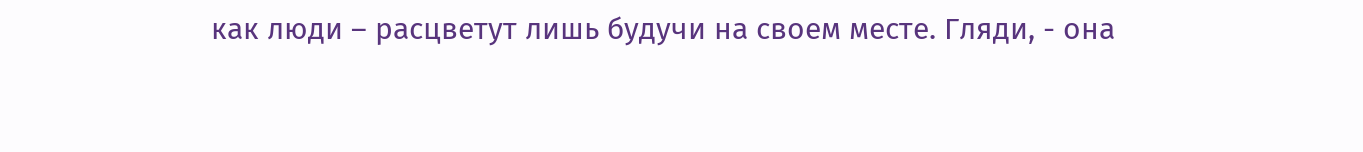как люди – расцветут лишь будучи на своем месте. Гляди, - она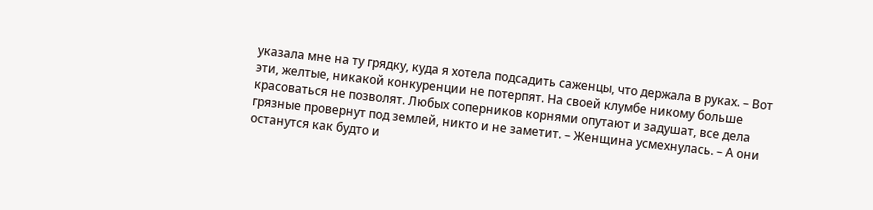указала мне на ту грядку, куда я хотела подсадить саженцы, что держала в руках. – Вот эти, желтые, никакой конкуренции не потерпят. На своей клумбе никому больше красоваться не позволят. Любых соперников корнями опутают и задушат, все дела грязные провернут под землей, никто и не заметит. – Женщина усмехнулась. – А они останутся как будто и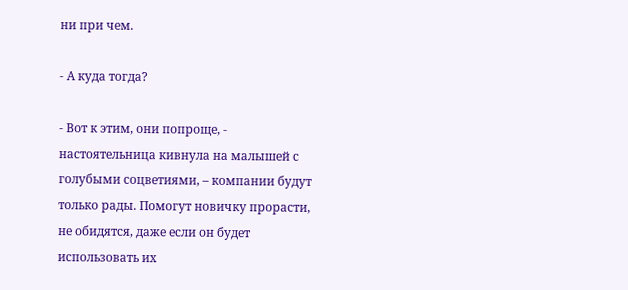ни при чем.

- А куда тогда?

- Вот к этим, они попроще, - настоятельница кивнула на малышей с голубыми соцветиями, – компании будут только рады. Помогут новичку прорасти, не обидятся, даже если он будет использовать их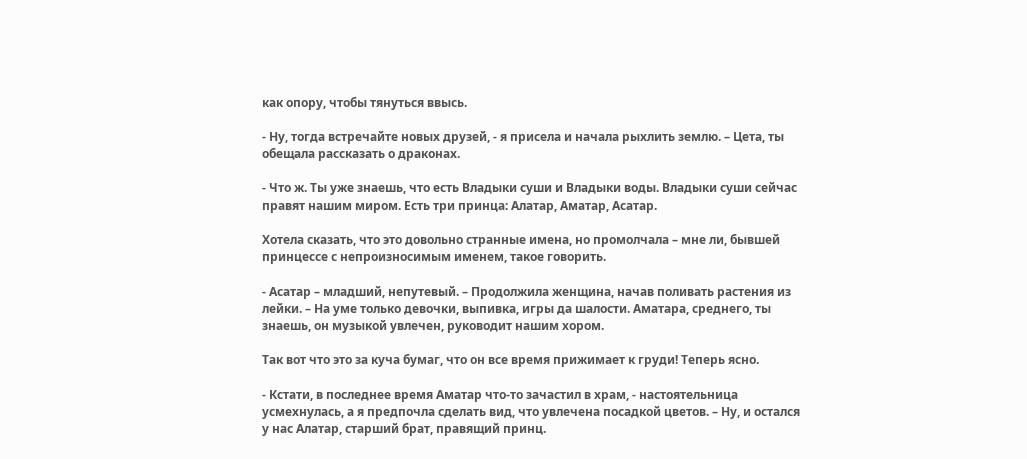как опору, чтобы тянуться ввысь.

- Ну, тогда встречайте новых друзей, - я присела и начала рыхлить землю. – Цета, ты обещала рассказать о драконах.

- Что ж. Ты уже знаешь, что есть Владыки суши и Владыки воды. Владыки суши сейчас правят нашим миром. Есть три принца: Алатар, Аматар, Асатар.

Хотела сказать, что это довольно странные имена, но промолчала – мне ли, бывшей принцессе с непроизносимым именем, такое говорить.

- Асатар – младший, непутевый. – Продолжила женщина, начав поливать растения из лейки. – На уме только девочки, выпивка, игры да шалости. Аматара, среднего, ты знаешь, он музыкой увлечен, руководит нашим хором.

Так вот что это за куча бумаг, что он все время прижимает к груди! Теперь ясно.

- Кстати, в последнее время Аматар что-то зачастил в храм, - настоятельница усмехнулась, а я предпочла сделать вид, что увлечена посадкой цветов. – Ну, и остался у нас Алатар, старший брат, правящий принц.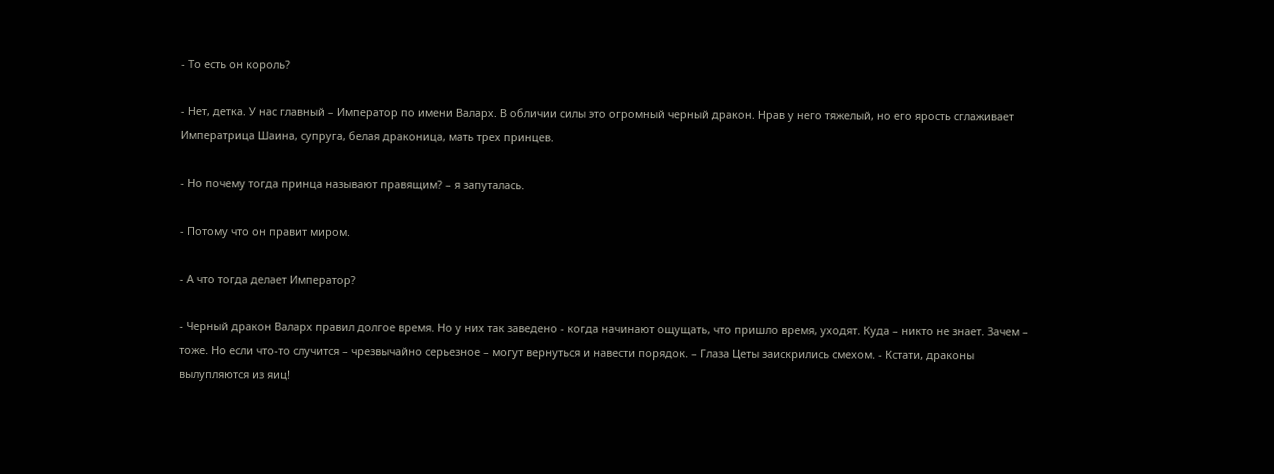- То есть он король?

- Нет, детка. У нас главный – Император по имени Валарх. В обличии силы это огромный черный дракон. Нрав у него тяжелый, но его ярость сглаживает Императрица Шаина, супруга, белая драконица, мать трех принцев.

- Но почему тогда принца называют правящим? – я запуталась.

- Потому что он правит миром.

- А что тогда делает Император?

- Черный дракон Валарх правил долгое время. Но у них так заведено - когда начинают ощущать, что пришло время, уходят. Куда – никто не знает. Зачем – тоже. Но если что-то случится – чрезвычайно серьезное – могут вернуться и навести порядок. – Глаза Цеты заискрились смехом. - Кстати, драконы вылупляются из яиц!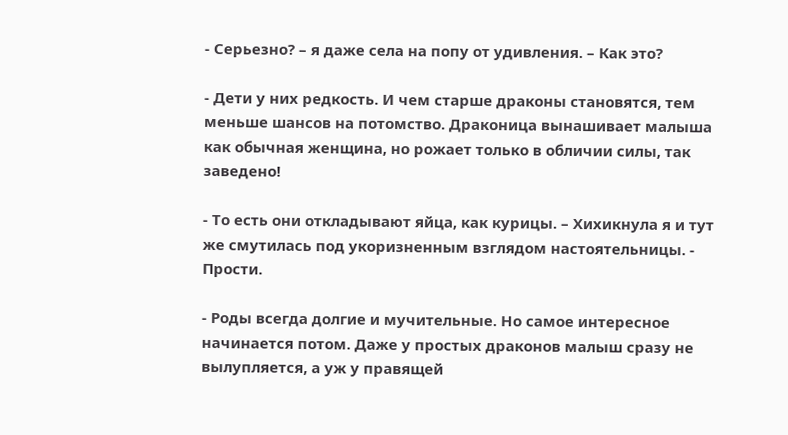- Серьезно? – я даже села на попу от удивления. – Как это?

- Дети у них редкость. И чем старше драконы становятся, тем меньше шансов на потомство. Драконица вынашивает малыша как обычная женщина, но рожает только в обличии силы, так заведено!

- То есть они откладывают яйца, как курицы. – Хихикнула я и тут же смутилась под укоризненным взглядом настоятельницы. - Прости.

- Роды всегда долгие и мучительные. Но самое интересное начинается потом. Даже у простых драконов малыш сразу не вылупляется, а уж у правящей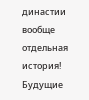династии вообще отдельная история! Будущие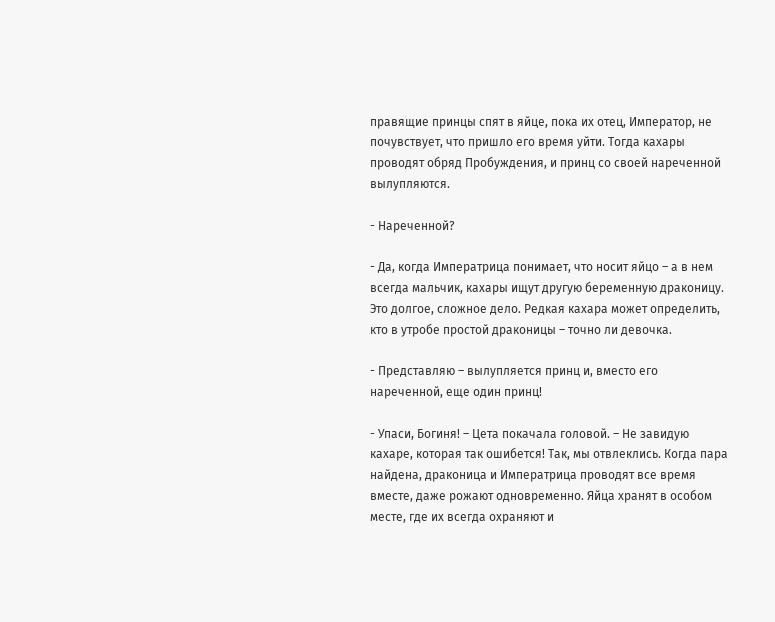правящие принцы спят в яйце, пока их отец, Император, не почувствует, что пришло его время уйти. Тогда кахары проводят обряд Пробуждения, и принц со своей нареченной вылупляются.

- Нареченной?

- Да, когда Императрица понимает, что носит яйцо – а в нем всегда мальчик, кахары ищут другую беременную драконицу. Это долгое, сложное дело. Редкая кахара может определить, кто в утробе простой драконицы – точно ли девочка.

- Представляю – вылупляется принц и, вместо его нареченной, еще один принц!

- Упаси, Богиня! – Цета покачала головой. – Не завидую кахаре, которая так ошибется! Так, мы отвлеклись. Когда пара найдена, драконица и Императрица проводят все время вместе, даже рожают одновременно. Яйца хранят в особом месте, где их всегда охраняют и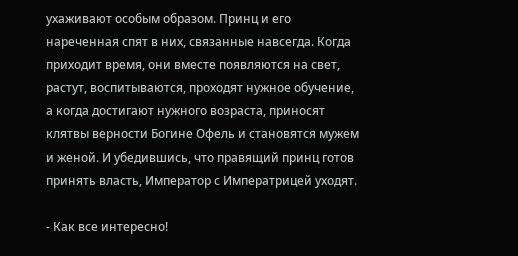ухаживают особым образом. Принц и его нареченная спят в них, связанные навсегда. Когда приходит время, они вместе появляются на свет, растут, воспитываются, проходят нужное обучение, а когда достигают нужного возраста, приносят клятвы верности Богине Офель и становятся мужем и женой. И убедившись, что правящий принц готов принять власть, Император с Императрицей уходят.

- Как все интересно!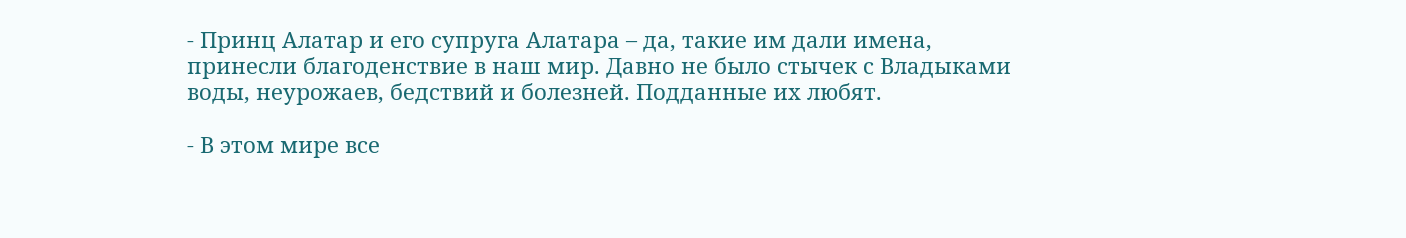- Принц Алатар и его супруга Алатара – да, такие им дали имена, принесли благоденствие в наш мир. Давно не было стычек с Владыками воды, неурожаев, бедствий и болезней. Подданные их любят.

- В этом мире все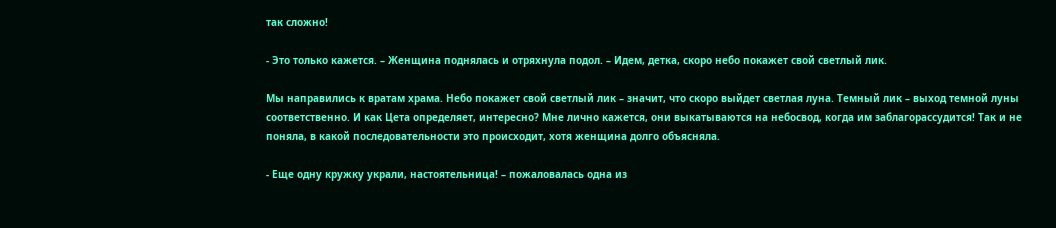так сложно!

- Это только кажется. – Женщина поднялась и отряхнула подол. – Идем, детка, скоро небо покажет свой светлый лик.

Мы направились к вратам храма. Небо покажет свой светлый лик – значит, что скоро выйдет светлая луна. Темный лик – выход темной луны соответственно. И как Цета определяет, интересно? Мне лично кажется, они выкатываются на небосвод, когда им заблагорассудится! Так и не поняла, в какой последовательности это происходит, хотя женщина долго объясняла.

- Еще одну кружку украли, настоятельница! – пожаловалась одна из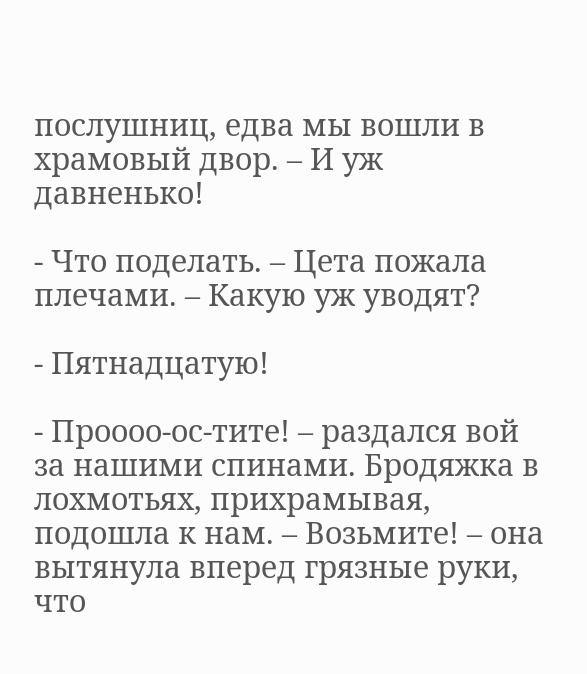послушниц, едва мы вошли в храмовый двор. – И уж давненько!

- Что поделать. – Цета пожала плечами. – Какую уж уводят?

- Пятнадцатую!

- Проооо-ос-тите! – раздался вой за нашими спинами. Бродяжка в лохмотьях, прихрамывая, подошла к нам. – Возьмите! – она вытянула вперед грязные руки, что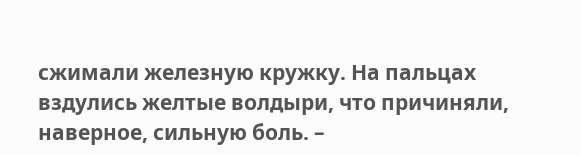сжимали железную кружку. На пальцах вздулись желтые волдыри, что причиняли, наверное, сильную боль. –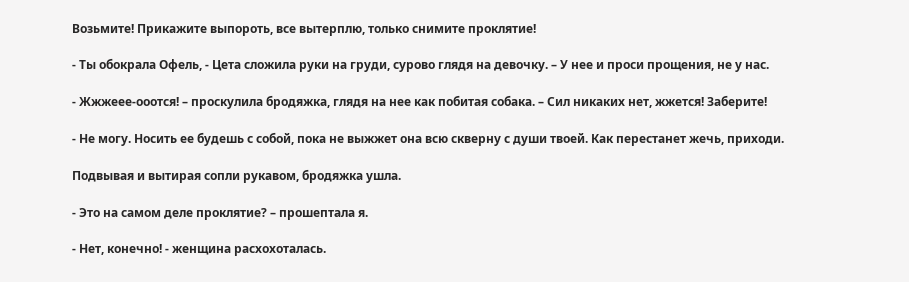Возьмите! Прикажите выпороть, все вытерплю, только снимите проклятие!

- Ты обокрала Офель, - Цета сложила руки на груди, сурово глядя на девочку. – У нее и проси прощения, не у нас.

- Жжжеее-ооотся! – проскулила бродяжка, глядя на нее как побитая собака. – Сил никаких нет, жжется! Заберите!

- Не могу. Носить ее будешь с собой, пока не выжжет она всю скверну с души твоей. Как перестанет жечь, приходи.

Подвывая и вытирая сопли рукавом, бродяжка ушла.

- Это на самом деле проклятие? – прошептала я.

- Нет, конечно! - женщина расхохоталась.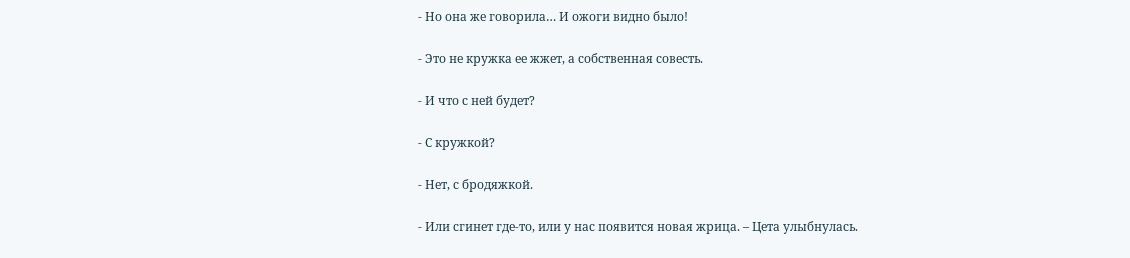- Но она же говорила… И ожоги видно было!

- Это не кружка ее жжет, а собственная совесть.

- И что с ней будет?

- С кружкой?

- Нет, с бродяжкой.

- Или сгинет где-то, или у нас появится новая жрица. – Цета улыбнулась.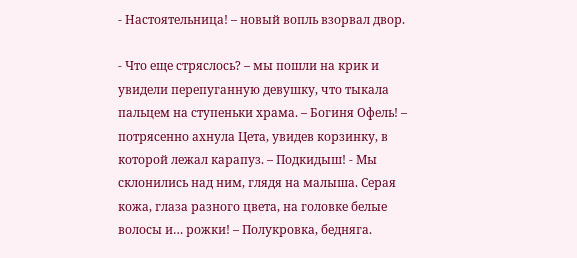- Настоятельница! – новый вопль взорвал двор.

- Что еще стряслось? – мы пошли на крик и увидели перепуганную девушку, что тыкала пальцем на ступеньки храма. – Богиня Офель! – потрясенно ахнула Цета, увидев корзинку, в которой лежал карапуз. – Подкидыш! - Мы склонились над ним, глядя на малыша. Серая кожа, глаза разного цвета, на головке белые волосы и… рожки! – Полукровка, бедняга.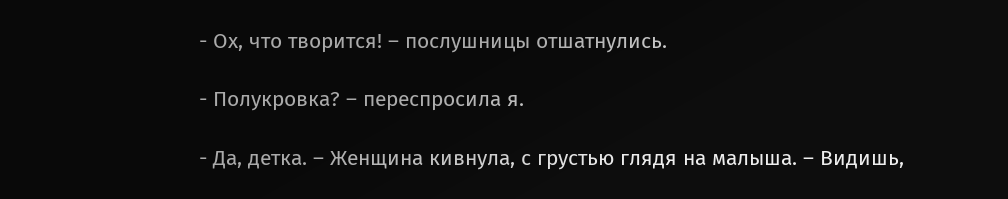- Ох, что творится! – послушницы отшатнулись.

- Полукровка? – переспросила я.

- Да, детка. – Женщина кивнула, с грустью глядя на малыша. – Видишь,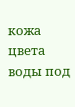кожа цвета воды под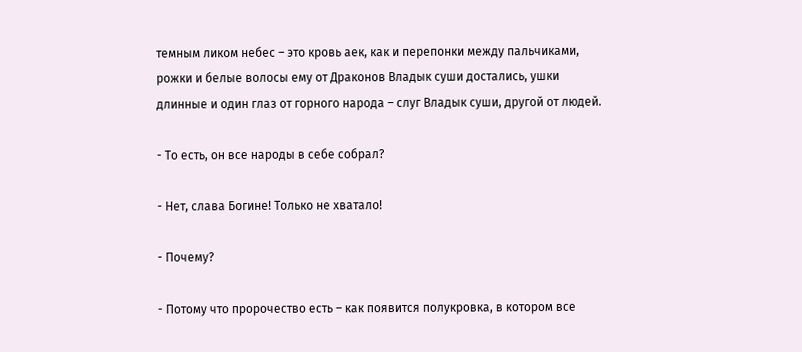темным ликом небес – это кровь аек, как и перепонки между пальчиками, рожки и белые волосы ему от Драконов Владык суши достались, ушки длинные и один глаз от горного народа – слуг Владык суши, другой от людей.

- То есть, он все народы в себе собрал?

- Нет, слава Богине! Только не хватало!

- Почему?

- Потому что пророчество есть – как появится полукровка, в котором все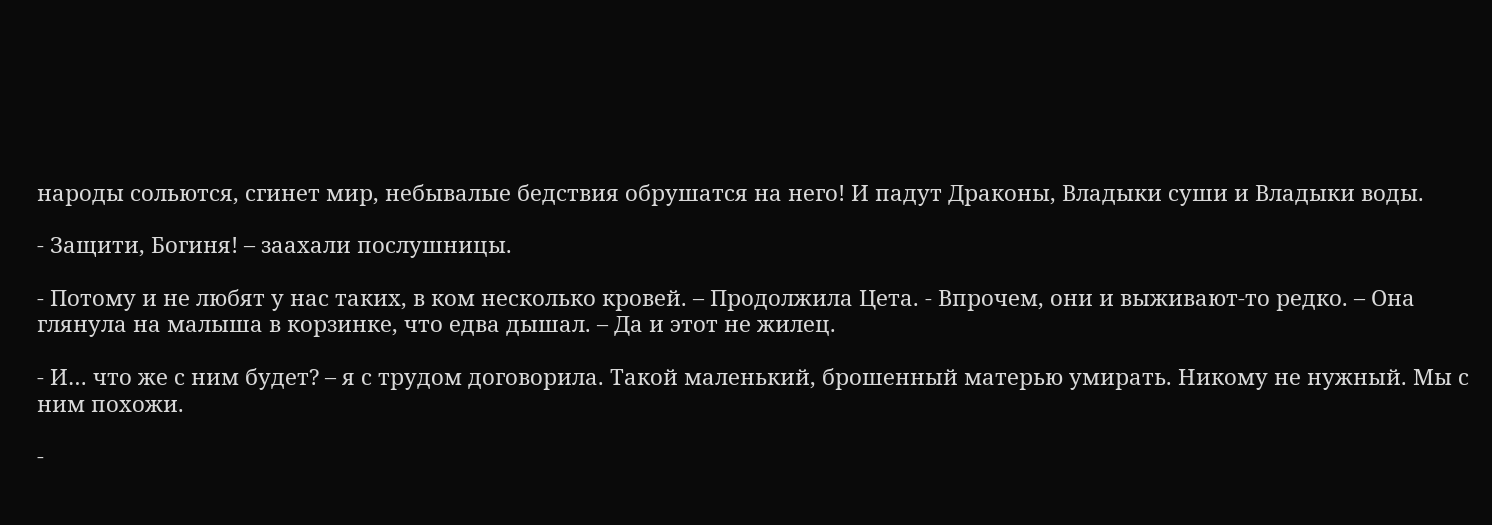народы сольются, сгинет мир, небывалые бедствия обрушатся на него! И падут Драконы, Владыки суши и Владыки воды.

- Защити, Богиня! – заахали послушницы.

- Потому и не любят у нас таких, в ком несколько кровей. – Продолжила Цета. - Впрочем, они и выживают-то редко. – Она глянула на малыша в корзинке, что едва дышал. – Да и этот не жилец.

- И… что же с ним будет? – я с трудом договорила. Такой маленький, брошенный матерью умирать. Никому не нужный. Мы с ним похожи.

-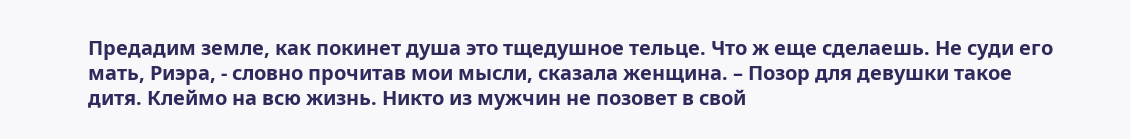Предадим земле, как покинет душа это тщедушное тельце. Что ж еще сделаешь. Не суди его мать, Риэра, - словно прочитав мои мысли, сказала женщина. – Позор для девушки такое дитя. Клеймо на всю жизнь. Никто из мужчин не позовет в свой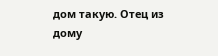дом такую. Отец из дому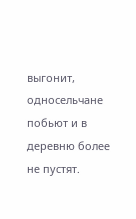выгонит, односельчане побьют и в деревню более не пустят.